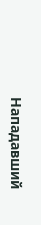Нападавший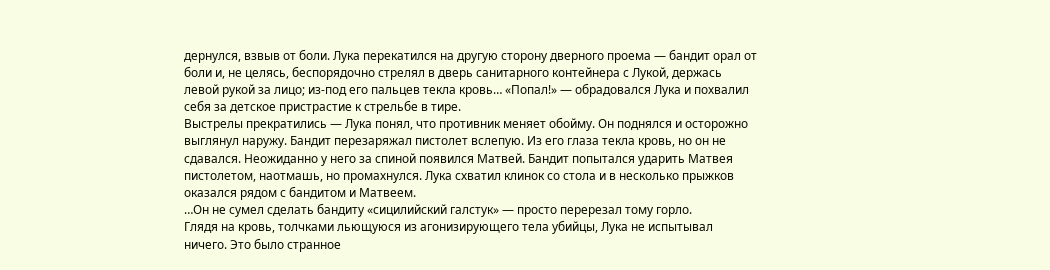дернулся, взвыв от боли. Лука перекатился на другую сторону дверного проема — бандит орал от боли и, не целясь, беспорядочно стрелял в дверь санитарного контейнера с Лукой, держась левой рукой за лицо; из-под его пальцев текла кровь… «Попал!» — обрадовался Лука и похвалил себя за детское пристрастие к стрельбе в тире.
Выстрелы прекратились — Лука понял, что противник меняет обойму. Он поднялся и осторожно выглянул наружу. Бандит перезаряжал пистолет вслепую. Из его глаза текла кровь, но он не сдавался. Неожиданно у него за спиной появился Матвей. Бандит попытался ударить Матвея пистолетом, наотмашь, но промахнулся. Лука схватил клинок со стола и в несколько прыжков оказался рядом с бандитом и Матвеем.
…Он не сумел сделать бандиту «сицилийский галстук» — просто перерезал тому горло.
Глядя на кровь, толчками льющуюся из агонизирующего тела убийцы, Лука не испытывал ничего. Это было странное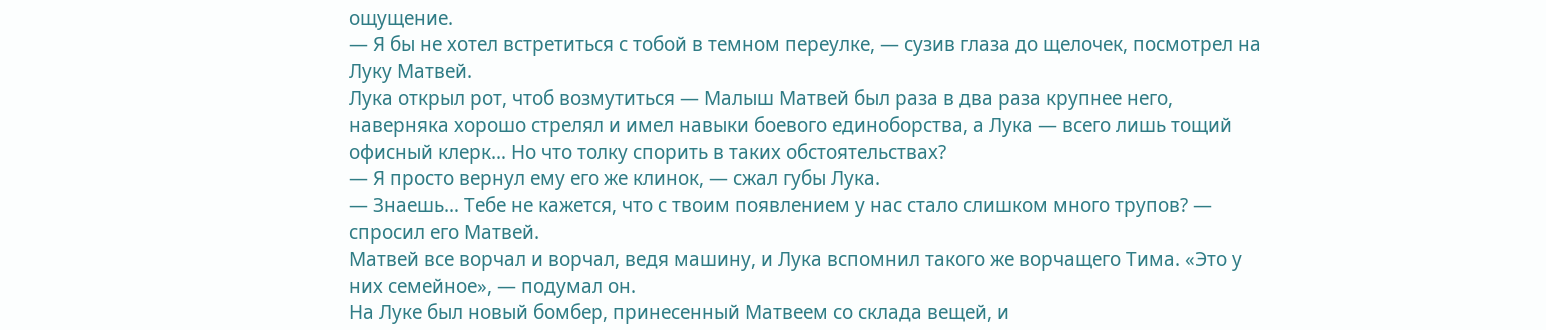ощущение.
— Я бы не хотел встретиться с тобой в темном переулке, — сузив глаза до щелочек, посмотрел на Луку Матвей.
Лука открыл рот, чтоб возмутиться — Малыш Матвей был раза в два раза крупнее него, наверняка хорошо стрелял и имел навыки боевого единоборства, а Лука — всего лишь тощий офисный клерк… Но что толку спорить в таких обстоятельствах?
— Я просто вернул ему его же клинок, — сжал губы Лука.
— Знаешь… Тебе не кажется, что с твоим появлением у нас стало слишком много трупов? — спросил его Матвей.
Матвей все ворчал и ворчал, ведя машину, и Лука вспомнил такого же ворчащего Тима. «Это у них семейное», — подумал он.
На Луке был новый бомбер, принесенный Матвеем со склада вещей, и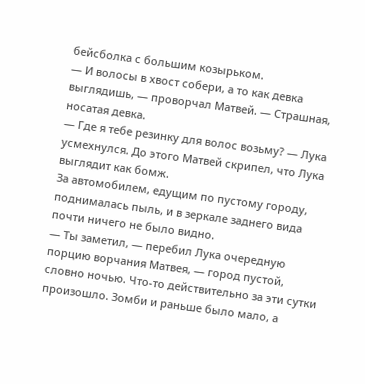бейсболка с большим козырьком.
— И волосы в хвост собери, а то как девка выглядишь, — проворчал Матвей. — Страшная, носатая девка.
— Где я тебе резинку для волос возьму? — Лука усмехнулся. До этого Матвей скрипел, что Лука выглядит как бомж.
За автомобилем, едущим по пустому городу, поднималась пыль, и в зеркале заднего вида почти ничего не было видно.
— Ты заметил, — перебил Лука очередную порцию ворчания Матвея, — город пустой, словно ночью. Что-то действительно за эти сутки произошло. Зомби и раньше было мало, а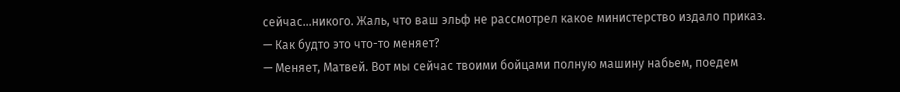сейчас…никого. Жаль, что ваш эльф не рассмотрел какое министерство издало приказ.
— Как будто это что-то меняет?
— Меняет, Матвей. Вот мы сейчас твоими бойцами полную машину набьем, поедем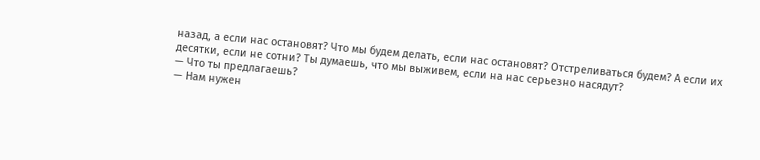назад, а если нас остановят? Что мы будем делать, если нас остановят? Отстреливаться будем? А если их десятки, если не сотни? Ты думаешь, что мы выживем, если на нас серьезно насядут?
— Что ты предлагаешь?
— Нам нужен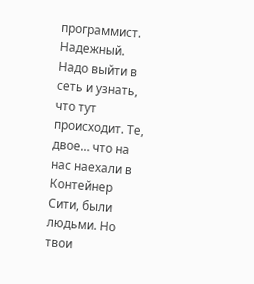программист. Надежный. Надо выйти в сеть и узнать, что тут происходит. Те, двое… что на нас наехали в Контейнер Сити, были людьми. Но твои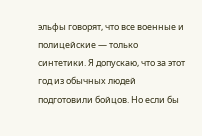эльфы говорят, что все военные и полицейские — только синтетики. Я допускаю, что за этот год из обычных людей подготовили бойцов. Но если бы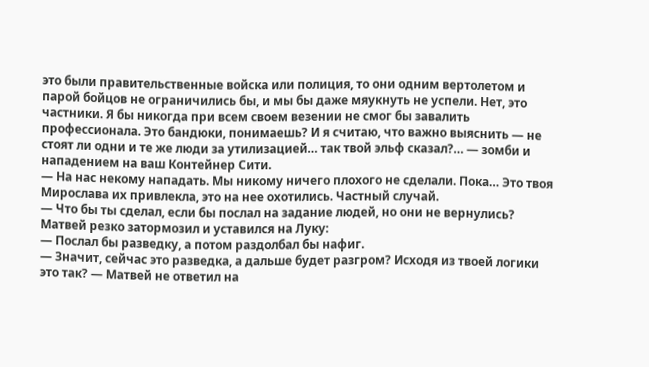это были правительственные войска или полиция, то они одним вертолетом и парой бойцов не ограничились бы, и мы бы даже мяукнуть не успели. Нет, это частники. Я бы никогда при всем своем везении не смог бы завалить профессионала. Это бандюки, понимаешь? И я считаю, что важно выяснить — не стоят ли одни и те же люди за утилизацией… так твой эльф сказал?… — зомби и нападением на ваш Контейнер Сити.
— На нас некому нападать. Мы никому ничего плохого не сделали. Пока… Это твоя Мирослава их привлекла, это на нее охотились. Частный случай.
— Что бы ты сделал, если бы послал на задание людей, но они не вернулись?
Матвей резко затормозил и уставился на Луку:
— Послал бы разведку, а потом раздолбал бы нафиг.
— Значит, сейчас это разведка, а дальше будет разгром? Исходя из твоей логики это так? — Матвей не ответил на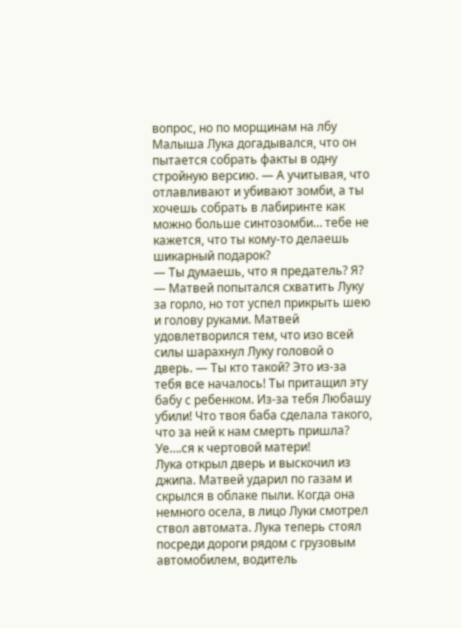вопрос, но по морщинам на лбу Малыша Лука догадывался, что он пытается собрать факты в одну стройную версию. — А учитывая, что отлавливают и убивают зомби, а ты хочешь собрать в лабиринте как можно больше синтозомби… тебе не кажется, что ты кому-то делаешь шикарный подарок?
— Ты думаешь, что я предатель? Я? — Матвей попытался схватить Луку за горло, но тот успел прикрыть шею и голову руками. Матвей удовлетворился тем, что изо всей силы шарахнул Луку головой о дверь. — Ты кто такой? Это из-за тебя все началось! Ты притащил эту бабу с ребенком. Из-за тебя Любашу убили! Что твоя баба сделала такого, что за ней к нам смерть пришла? Уе….ся к чертовой матери!
Лука открыл дверь и выскочил из джипа. Матвей ударил по газам и скрылся в облаке пыли. Когда она немного осела, в лицо Луки смотрел ствол автомата. Лука теперь стоял посреди дороги рядом с грузовым автомобилем, водитель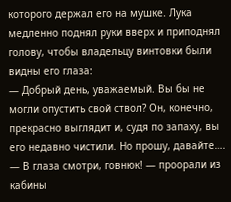которого держал его на мушке. Лука медленно поднял руки вверх и приподнял голову, чтобы владельцу винтовки были видны его глаза:
— Добрый день, уважаемый. Вы бы не могли опустить свой ствол? Он, конечно, прекрасно выглядит и, судя по запаху, вы его недавно чистили. Но прошу, давайте….
— В глаза смотри, говнюк! — проорали из кабины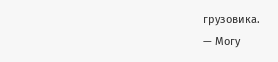грузовика.
— Могу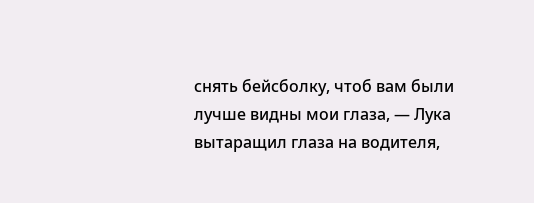снять бейсболку, чтоб вам были лучше видны мои глаза, — Лука вытаращил глаза на водителя,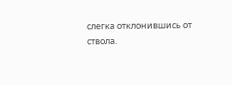слегка отклонившись от ствола.